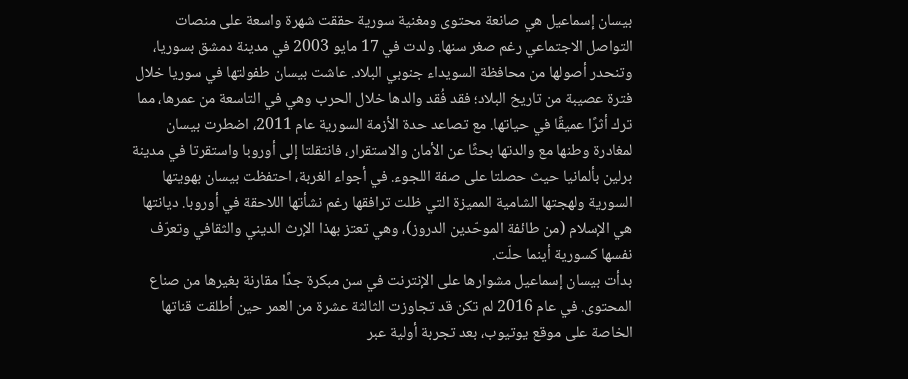بيسان إسماعيل هي صانعة محتوى ومغنية سورية حققت شهرة واسعة على منصات التواصل الاجتماعي رغم صغر سنها. ولدت في 17 مايو 2003 في مدينة دمشق بسوريا، وتنحدر أصولها من محافظة السويداء جنوبي البلاد. عاشت بيسان طفولتها في سوريا خلال فترة عصيبة من تاريخ البلاد؛ فقد فُقد والدها خلال الحرب وهي في التاسعة من عمرها، مما ترك أثرًا عميقًا في حياتها. مع تصاعد حدة الأزمة السورية عام 2011، اضطرت بيسان لمغادرة وطنها مع والدتها بحثًا عن الأمان والاستقرار، فانتقلتا إلى أوروبا واستقرتا في مدينة برلين بألمانيا حيث حصلتا على صفة اللجوء. في أجواء الغربة، احتفظت بيسان بهويتها السورية ولهجتها الشامية المميزة التي ظلت ترافقها رغم نشأتها اللاحقة في أوروبا. ديانتها هي الإسلام (من طائفة الموحّدين الدروز)، وهي تعتز بهذا الإرث الديني والثقافي وتعرّف نفسها كسورية أينما حلّت.
بدأت بيسان إسماعيل مشوارها على الإنترنت في سن مبكرة جدًا مقارنة بغيرها من صناع المحتوى. في عام 2016 لم تكن قد تجاوزت الثالثة عشرة من العمر حين أطلقت قناتها الخاصة على موقع يوتيوب، بعد تجربة أولية عبر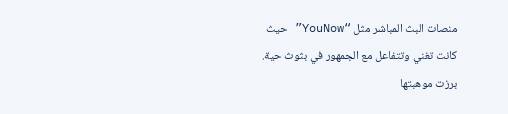منصات البث المباشر مثل “YouNow” حيث كانت تغني وتتفاعل مع الجمهور في بثوث حية. برزت موهبتها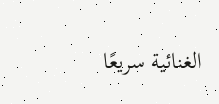الغنائية سريعًا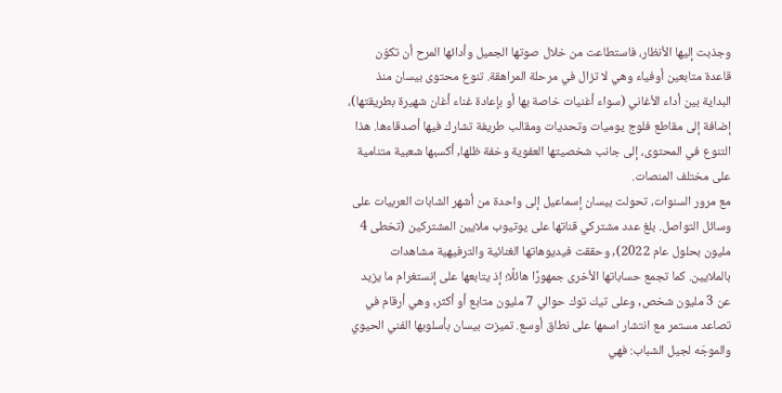وجذبت إليها الأنظار، فاستطاعت من خلال صوتها الجميل وأدائها المرح أن تكوّن قاعدة متابعين أوفياء وهي لا تزال في مرحلة المراهقة. تنوع محتوى بيسان منذ البداية بين أداء الأغاني (سواء أغنيات خاصة بها أو بإعادة غناء أغان شهيرة بطريقتها)، إضافة إلى مقاطع فلوج يوميات وتحديات ومقالب طريفة تشارك فيها أصدقاءها. هذا التنوع في المحتوى، إلى جانب شخصيتها العفوية وخفة ظلها, أكسبها شعبية متنامية على مختلف المنصات.
مع مرور السنوات، تحولت بيسان إسماعيل إلى واحدة من أشهر الشابات العربيات على وسائل التواصل. بلغ عدد مشتركي قناتها على يوتيوب ملايين المشتركين (تخطى 4 مليون بحلول عام 2022), وحققت فيديوهاتها الغنائية والترفيهية مشاهدات بالملايين. كما تجمع حساباتها الأخرى جمهورًا هائلًا؛ إذ يتابعها على إنستغرام ما يزيد عن 3 مليون شخص, وعلى تيك توك حوالي 7 مليون متابع أو أكثر, وهي أرقام في تصاعد مستمر مع انتشار اسمها على نطاق أوسع. تميزت بيسان بأسلوبها الفني الحيوي والموجّه لجيل الشباب: فهي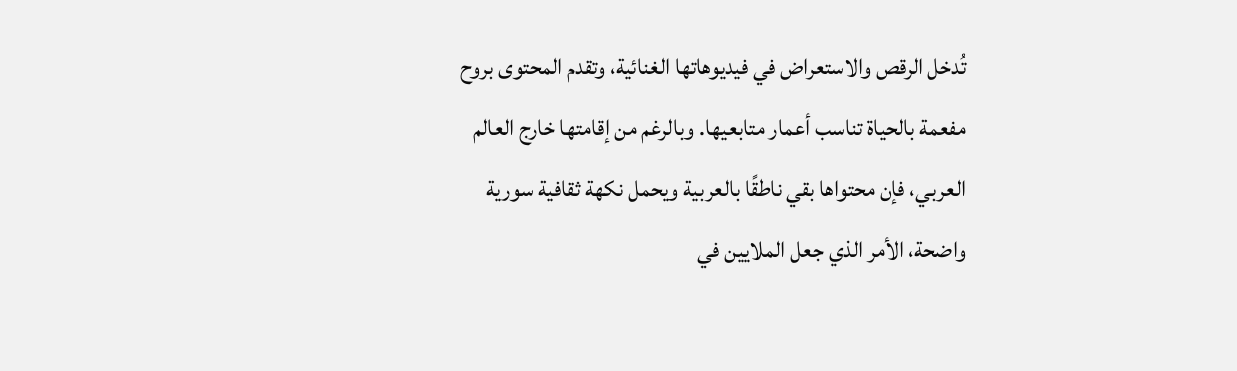تُدخل الرقص والاستعراض في فيديوهاتها الغنائية، وتقدم المحتوى بروح مفعمة بالحياة تناسب أعمار متابعيها. وبالرغم من إقامتها خارج العالم العربي، فإن محتواها بقي ناطقًا بالعربية ويحمل نكهة ثقافية سورية واضحة، الأمر الذي جعل الملايين في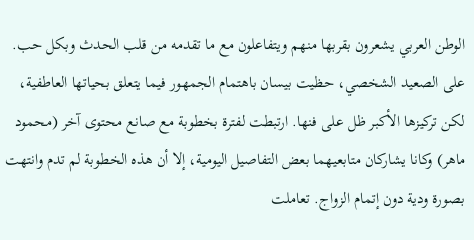الوطن العربي يشعرون بقربها منهم ويتفاعلون مع ما تقدمه من قلب الحدث وبكل حب.
على الصعيد الشخصي، حظيت بيسان باهتمام الجمهور فيما يتعلق بحياتها العاطفية، لكن تركيزها الأكبر ظل على فنها. ارتبطت لفترة بخطوبة مع صانع محتوى آخر (محمود ماهر) وكانا يشاركان متابعيهما بعض التفاصيل اليومية، إلا أن هذه الخطوبة لم تدم وانتهت بصورة ودية دون إتمام الزواج. تعاملت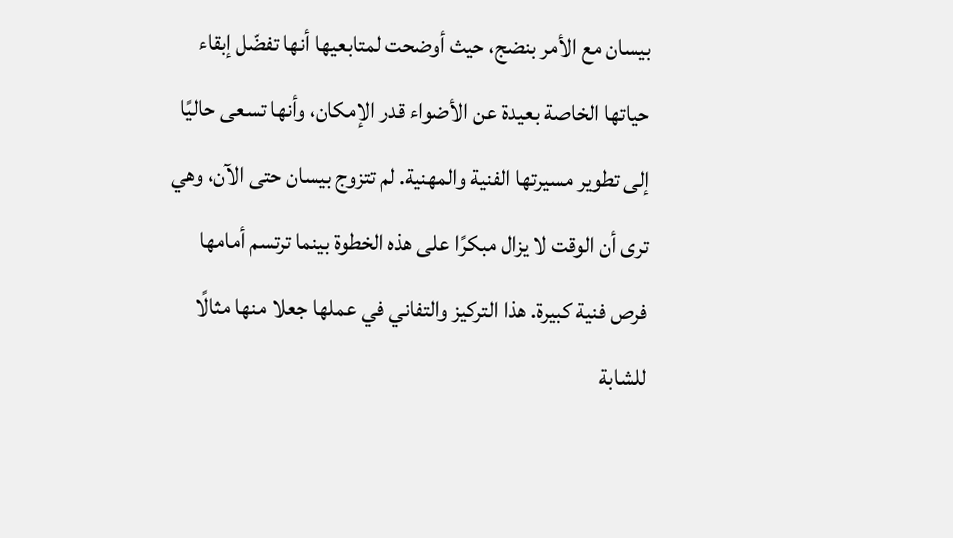بيسان مع الأمر بنضج، حيث أوضحت لمتابعيها أنها تفضّل إبقاء حياتها الخاصة بعيدة عن الأضواء قدر الإمكان، وأنها تسعى حاليًا إلى تطوير مسيرتها الفنية والمهنية. لم تتزوج بيسان حتى الآن، وهي ترى أن الوقت لا يزال مبكرًا على هذه الخطوة بينما ترتسم أمامها فرص فنية كبيرة. هذا التركيز والتفاني في عملها جعلا منها مثالًا للشابة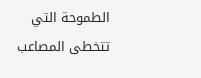الطموحة التي تتخطى المصاعب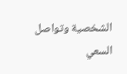الشخصية وتواصل السعي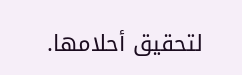لتحقيق أحلامها.